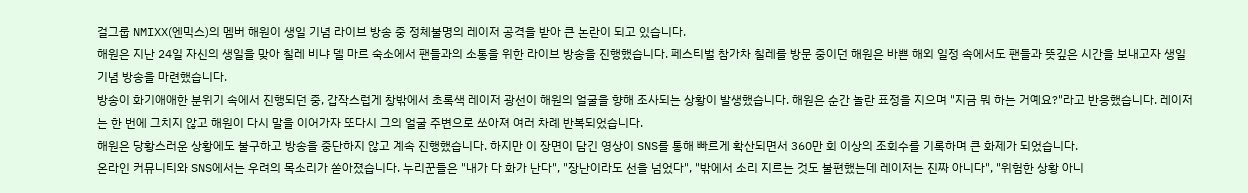걸그룹 NMIXX(엔믹스)의 멤버 해원이 생일 기념 라이브 방송 중 정체불명의 레이저 공격을 받아 큰 논란이 되고 있습니다.
해원은 지난 24일 자신의 생일을 맞아 칠레 비냐 델 마르 숙소에서 팬들과의 소통을 위한 라이브 방송을 진행했습니다. 페스티벌 참가차 칠레를 방문 중이던 해원은 바쁜 해외 일정 속에서도 팬들과 뜻깊은 시간을 보내고자 생일 기념 방송을 마련했습니다.
방송이 화기애애한 분위기 속에서 진행되던 중, 갑작스럽게 창밖에서 초록색 레이저 광선이 해원의 얼굴을 향해 조사되는 상황이 발생했습니다. 해원은 순간 놀란 표정을 지으며 "지금 뭐 하는 거예요?"라고 반응했습니다. 레이저는 한 번에 그치지 않고 해원이 다시 말을 이어가자 또다시 그의 얼굴 주변으로 쏘아져 여러 차례 반복되었습니다.
해원은 당황스러운 상황에도 불구하고 방송을 중단하지 않고 계속 진행했습니다. 하지만 이 장면이 담긴 영상이 SNS를 통해 빠르게 확산되면서 360만 회 이상의 조회수를 기록하며 큰 화제가 되었습니다.
온라인 커뮤니티와 SNS에서는 우려의 목소리가 쏟아졌습니다. 누리꾼들은 "내가 다 화가 난다", "장난이라도 선을 넘었다", "밖에서 소리 지르는 것도 불편했는데 레이저는 진짜 아니다", "위험한 상황 아니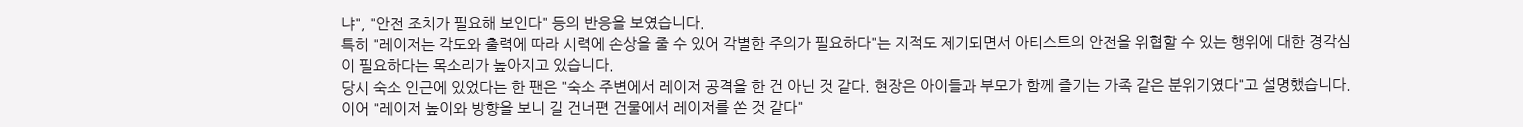냐", "안전 조치가 필요해 보인다" 등의 반응을 보였습니다.
특히 "레이저는 각도와 출력에 따라 시력에 손상을 줄 수 있어 각별한 주의가 필요하다"는 지적도 제기되면서 아티스트의 안전을 위협할 수 있는 행위에 대한 경각심이 필요하다는 목소리가 높아지고 있습니다.
당시 숙소 인근에 있었다는 한 팬은 "숙소 주변에서 레이저 공격을 한 건 아닌 것 같다. 현장은 아이들과 부모가 함께 즐기는 가족 같은 분위기였다"고 설명했습니다. 이어 "레이저 높이와 방향을 보니 길 건너편 건물에서 레이저를 쏜 것 같다"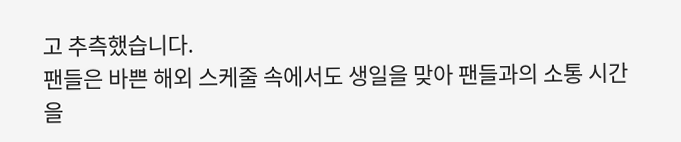고 추측했습니다.
팬들은 바쁜 해외 스케줄 속에서도 생일을 맞아 팬들과의 소통 시간을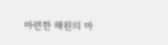마련한 해원의 마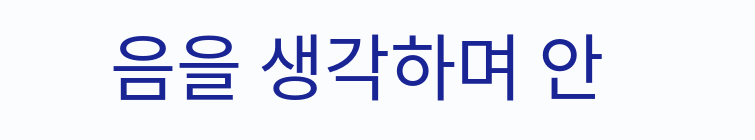음을 생각하며 안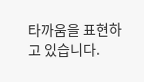타까움을 표현하고 있습니다.